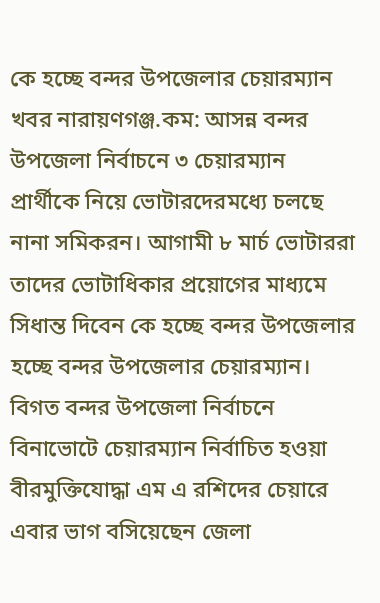কে হচ্ছে বন্দর উপজেলার চেয়ারম্যান
খবর নারায়ণগঞ্জ.কম: আসন্ন বন্দর উপজেলা নির্বাচনে ৩ চেয়ারম্যান প্রার্থীকে নিয়ে ভোটারদেরমধ্যে চলছে নানা সমিকরন। আগামী ৮ মার্চ ভোটাররা তাদের ভোটাধিকার প্রয়োগের মাধ্যমে সিধান্ত দিবেন কে হচ্ছে বন্দর উপজেলার হচ্ছে বন্দর উপজেলার চেয়ারম্যান।
বিগত বন্দর উপজেলা নির্বাচনে বিনাভোটে চেয়ারম্যান নির্বাচিত হওয়া বীরমুক্তিযোদ্ধা এম এ রশিদের চেয়ারে এবার ভাগ বসিয়েছেন জেলা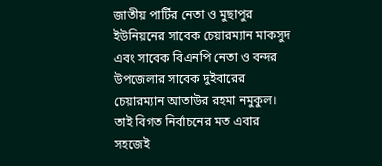জাতীয় পার্টির নেতা ও মুছাপুর ইউনিয়নের সাবেক চেয়ারম্যান মাকসুদ এবং সাবেক বিএনপি নেতা ও বন্দর উপজেলার সাবেক দুইবারের চেয়ারম্যান আতাউর রহমা নমুকুল।
তাই বিগত নির্বাচনের মত এবার সহজেই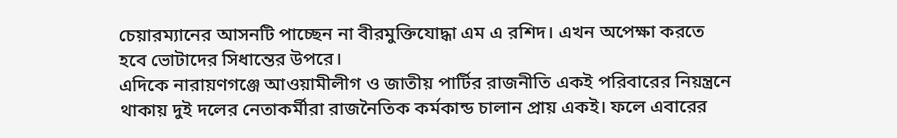চেয়ারম্যানের আসনটি পাচ্ছেন না বীরমুক্তিযোদ্ধা এম এ রশিদ। এখন অপেক্ষা করতে হবে ভোটাদের সিধান্তের উপরে।
এদিকে নারায়ণগঞ্জে আওয়ামীলীগ ও জাতীয় পার্টির রাজনীতি একই পরিবারের নিয়ন্ত্রনে থাকায় দুই দলের নেতাকর্মীরা রাজনৈতিক কর্মকান্ড চালান প্রায় একই। ফলে এবারের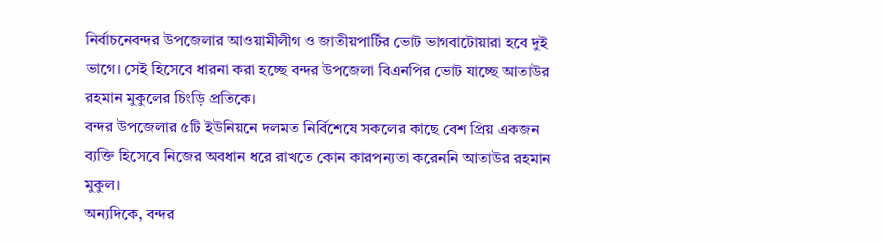নির্বাচনেবন্দর উপজেলার আওয়ামীলীগ ও জাতীয়পার্টির ভোট ভাগবাটোয়ারা হবে দুই ভাগে। সেই হিসেবে ধারনা করা হচ্ছে বন্দর উপজেলা বিএনপির ভোট যাচ্ছে আতাউর রহমান মুকুলের চিংড়ি প্রতিকে।
বন্দর উপজেলার ৫টি ইউনিয়নে দলমত নির্বিশেষে সকলের কাছে বেশ প্রিয় একজন ব্যক্তি হিসেবে নিজের অবধান ধরে রাখতে কোন কারপন্যতা করেননি আতাউর রহমান মুকুল।
অন্যদিকে, বন্দর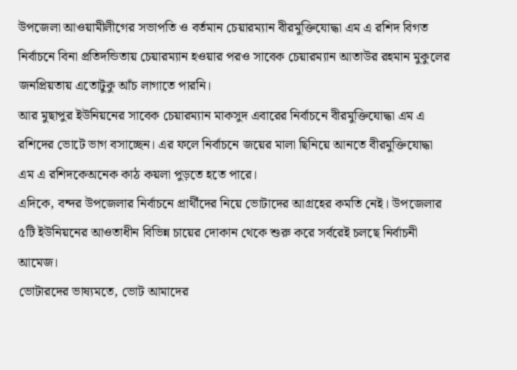উপজেলা আওয়ামীলীগের সভাপতি ও বর্তমান চেয়ারম্যান বীরমুক্তিযোদ্ধা এম এ রশিদ বিগত নির্বাচনে বিনা প্রতিদন্ডিতায় চেয়ারম্যান হওয়ার পরও সাবেক চেয়ারম্যান আতাউর রহমান মুকুলের জনপ্রিয়তায় এতোটুকু আঁচ লাগাতে পারনি।
আর মুছাপুর ইউনিয়নের সাবেক চেয়ারম্যান মাকসুদ এবারের নির্বাচনে বীরমুক্তিযোদ্ধা এম এ রশিদের ভোটে ভাগ বসাচ্ছেন। এর ফলে নির্বাচনে জয়ের মালা ছিনিয়ে আনতে বীরমুক্তিযোদ্ধা এম এ রশিদকেঅনেক কাঠ কয়লা পুড়তে হতে পারে।
এদিকে, বন্দর উপজেলার নির্বাচনে প্রার্থীদের নিয়ে ভোটাদের আগ্রহের কমতি নেই। উপজেলার ৫টি ইউনিয়নের আওতাধীন বিভিন্ন চায়ের দোকান থেকে শুরু করে সর্বরেই চলছে নির্বাচনী আমেজ।
ভোটারদের ভাষ্যমতে, ভোট আমাদের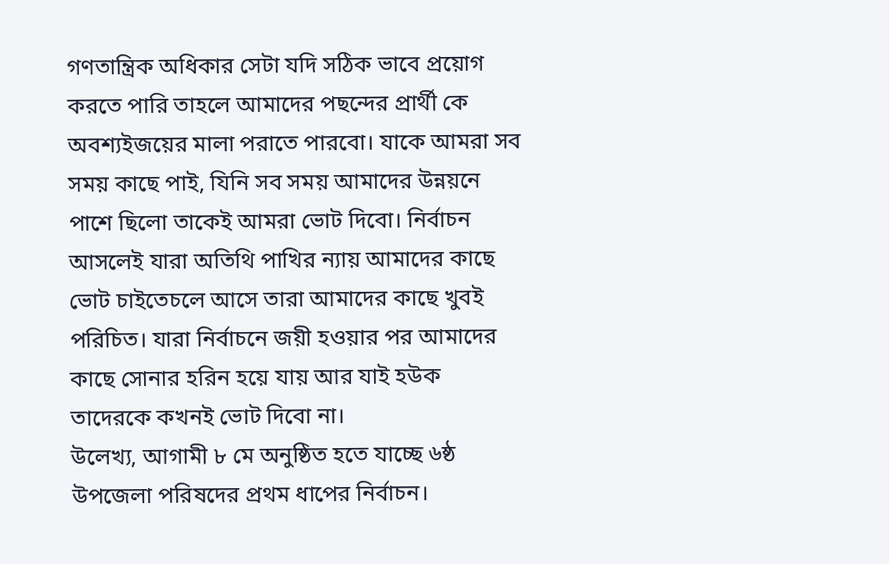গণতান্ত্রিক অধিকার সেটা যদি সঠিক ভাবে প্রয়োগ করতে পারি তাহলে আমাদের পছন্দের প্রার্থী কে অবশ্যইজয়ের মালা পরাতে পারবো। যাকে আমরা সব সময় কাছে পাই, যিনি সব সময় আমাদের উন্নয়নে পাশে ছিলো তাকেই আমরা ভোট দিবো। নির্বাচন আসলেই যারা অতিথি পাখির ন্যায় আমাদের কাছে ভোট চাইতেচলে আসে তারা আমাদের কাছে খুবই পরিচিত। যারা নির্বাচনে জয়ী হওয়ার পর আমাদের কাছে সোনার হরিন হয়ে যায় আর যাই হউক তাদেরকে কখনই ভোট দিবো না।
উলেখ্য, আগামী ৮ মে অনুষ্ঠিত হতে যাচ্ছে ৬ষ্ঠ উপজেলা পরিষদের প্রথম ধাপের নির্বাচন।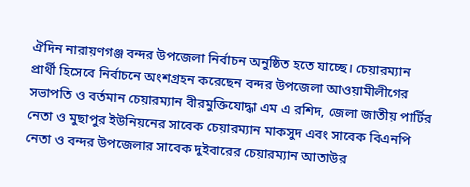ঐদিন নারায়ণগঞ্জ বন্দর উপজেলা নির্বাচন অনুষ্ঠিত হতে যাচ্ছে। চেয়ারম্যান প্রার্থী হিসেবে নির্বাচনে অংশগ্রহন করেছেন বন্দর উপজেলা আওয়ামীলীগের সভাপতি ও বর্তমান চেয়ারম্যান বীরমুক্তিযোদ্ধা এম এ রশিদ, জেলা জাতীয় পার্টির নেতা ও মুছাপুর ইউনিয়নের সাবেক চেয়ারম্যান মাকসুদ এবং সাবেক বিএনপি নেতা ও বন্দর উপজেলার সাবেক দুইবারের চেয়ারম্যান আতাউর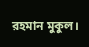রহমান মুকুল।